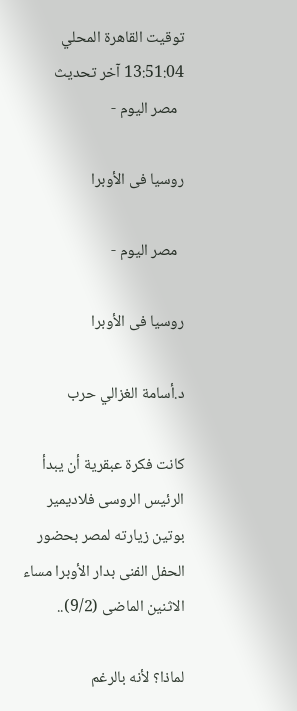توقيت القاهرة المحلي 13:51:04 آخر تحديث
  مصر اليوم -

روسيا فى الأوبرا

  مصر اليوم -

روسيا فى الأوبرا

د.أسامة الغزالي حرب

كانت فكرة عبقرية أن يبدأ الرئيس الروسى فلاديمير بوتين زيارته لمصر بحضور الحفل الفنى بدار الأوبرا مساء الاثنين الماضى (9/2)..

لماذا؟ لأنه بالرغم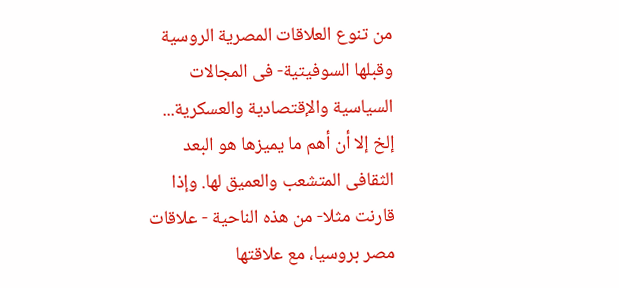من تنوع العلاقات المصرية الروسية وقبلها السوفيتية- فى المجالات السياسية والإقتصادية والعسكرية... إلخ إلا أن أهم ما يميزها هو البعد الثقافى المتشعب والعميق لها. وإذا قارنت مثلا- من هذه الناحية - علاقات مصر بروسيا، مع علاقتها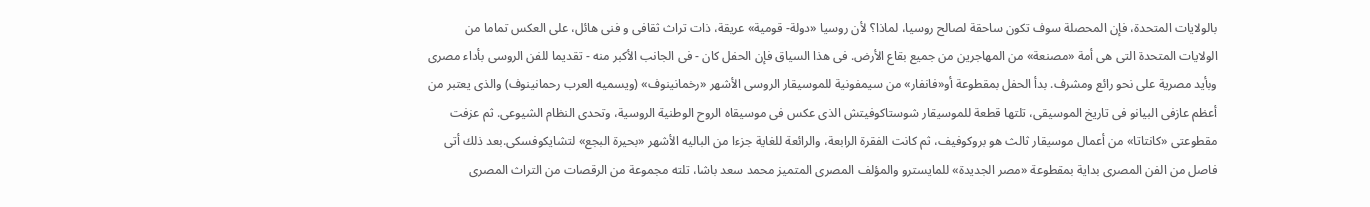بالولايات المتحدة، فإن المحصلة سوف تكون ساحقة لصالح روسيا، لماذا؟ لأن روسيا «دولة- قومية» عريقة، ذات تراث ثقافى و فنى هائل، على العكس تماما من الولايات المتحدة التى هى أمة «مصنعة» من المهاجرين من جميع بقاع الأرض. فى هذا السياق فإن الحفل كان - فى الجانب الأكبر منه - تقديما للفن الروسى بأداء مصرى وبأيد مصرية على نحو رائع ومشرف. بدأ الحفل بمقطوعة أو«فانفار» من سيمفونية للموسيقار الروسى الأشهر «رخمانينوف» (ويسميه العرب رحمانينوف) والذى يعتبر من أعظم عازفى البيانو فى تاريخ الموسيقى، تلتها قطعة للموسيقار شوستاكوفيتش الذى عكس فى موسيقاه الروح الوطنية الروسية، وتحدى النظام الشيوعى. ثم عزفت مقطوعتى «كانتاتا» من أعمال موسيقار ثالث هو بروكوفيف، ثم كانت الفقرة الرابعة، والرائعة للغاية جزءا من الباليه الأشهر «بحيرة البجع» لتشايكوفسكى.بعد ذلك أتى فاصل من الفن المصرى بداية بمقطوعة «مصر الجديدة» للمايسترو والمؤلف المصرى المتميز محمد سعد باشا، تلته مجموعة من الرقصات من التراث المصرى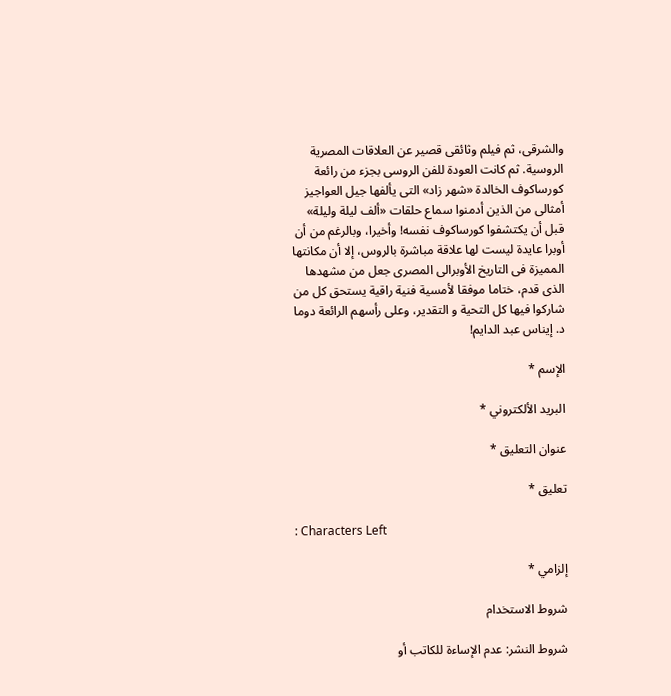والشرقى، ثم فيلم وثائقى قصير عن العلاقات المصرية الروسية. ثم كانت العودة للفن الروسى بجزء من رائعة كورساكوف الخالدة «شهر زاد» التى يألفها جيل العواجيز أمثالى من الذين أدمنوا سماع حلقات «ألف ليلة وليلة» قبل أن يكتشفوا كورساكوف نفسه! وأخيرا، وبالرغم من أن أوبرا عايدة ليست لها علاقة مباشرة بالروس، إلا أن مكانتها المميزة فى التاريخ الأوبرالى المصرى جعل من مشهدها الذى قدم، ختاما موفقا لأمسية فنية راقية يستحق كل من شاركوا فيها كل التحية و التقدير، وعلى رأسهم الرائعة دوما د. إيناس عبد الدايم!

الإسم *

البريد الألكتروني *

عنوان التعليق *

تعليق *

: Characters Left

إلزامي *

شروط الاستخدام

شروط النشر: عدم الإساءة للكاتب أو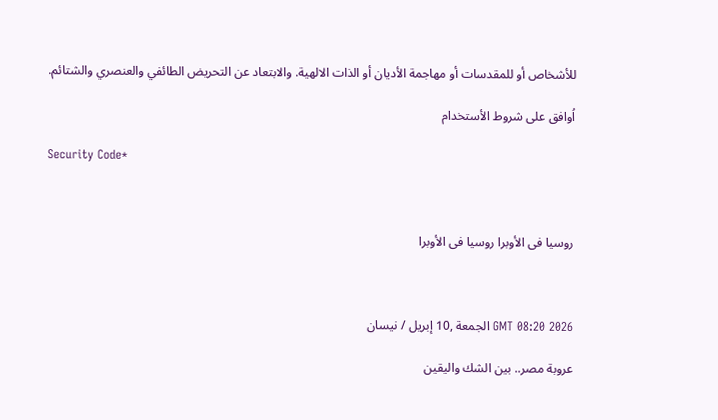للأشخاص أو للمقدسات أو مهاجمة الأديان أو الذات الالهية. والابتعاد عن التحريض الطائفي والعنصري والشتائم.

اُوافق على شروط الأستخدام

Security Code*



روسيا فى الأوبرا روسيا فى الأوبرا



GMT 08:20 2026 الجمعة ,10 إبريل / نيسان

عروبة مصر.. بين الشك واليقين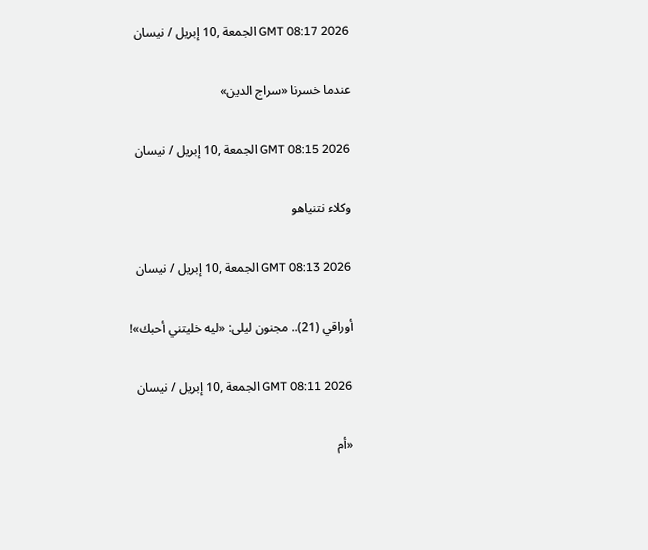GMT 08:17 2026 الجمعة ,10 إبريل / نيسان

عندما خسرنا «سراج الدين»

GMT 08:15 2026 الجمعة ,10 إبريل / نيسان

وكلاء نتنياهو

GMT 08:13 2026 الجمعة ,10 إبريل / نيسان

أوراقي (21).. مجنون ليلى: «ليه خليتني أحبك»!

GMT 08:11 2026 الجمعة ,10 إبريل / نيسان

«أم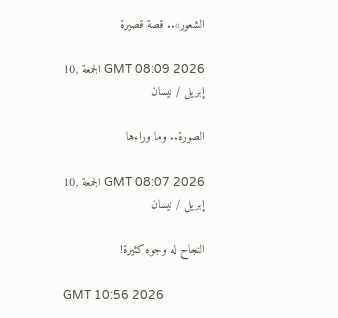الشعور».. قصة قصيرة

GMT 08:09 2026 الجمعة ,10 إبريل / نيسان

الصورة.. وما وراءها

GMT 08:07 2026 الجمعة ,10 إبريل / نيسان

النجاح له وجوه كثيرة!

GMT 10:56 2026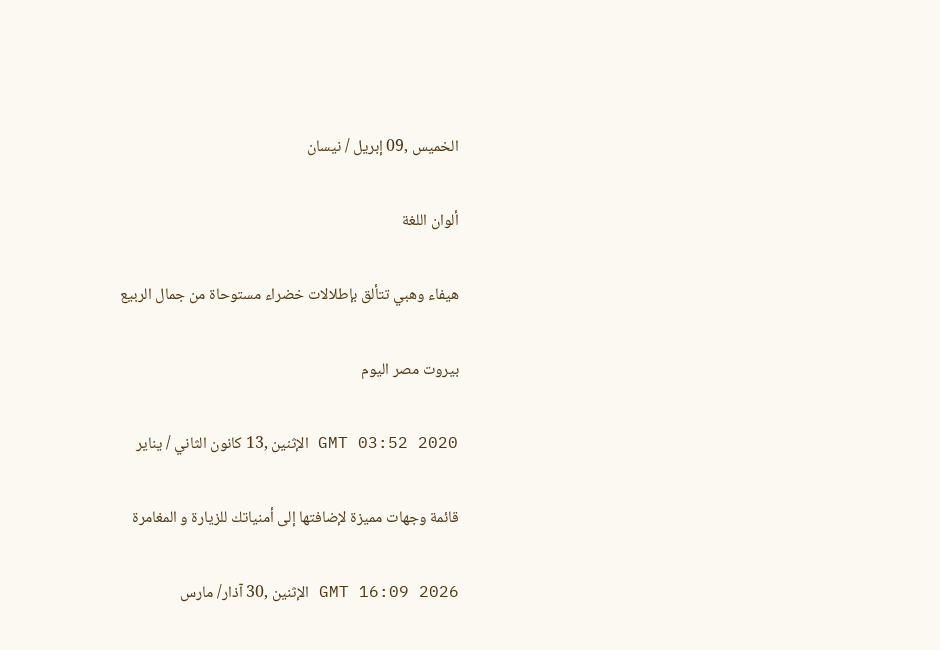الخميس ,09 إبريل / نيسان

ألوان اللغة

هيفاء وهبي تتألق بإطلالات خضراء مستوحاة من جمال الربيع

بيروت مصر اليوم

GMT 03:52 2020 الإثنين ,13 كانون الثاني / يناير

قائمة وجهات مميزة لإضافتها إلى أمنياتك للزيارة و المغامرة

GMT 16:09 2026 الإثنين ,30 آذار/ مارس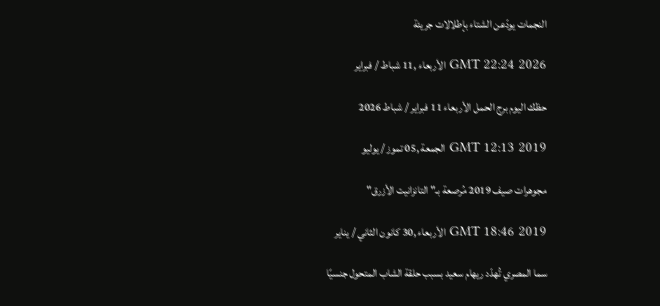النجمات يودّعن الشتاء بإطلالات جريئة

GMT 22:24 2026 الأربعاء ,11 شباط / فبراير

حظك اليوم برج الحمل الأربعاء 11 فبراير / شباط 2026

GMT 12:13 2019 الجمعة ,05 تموز / يوليو

مجوهرات صيف 2019 مُرصعة بـ"التانزانيت الأزرق"

GMT 18:46 2019 الأربعاء ,30 كانون الثاني / يناير

سما المصري تُهدّد ريهام سعيد بسبب حلقة الشاب المتحول جنسيًا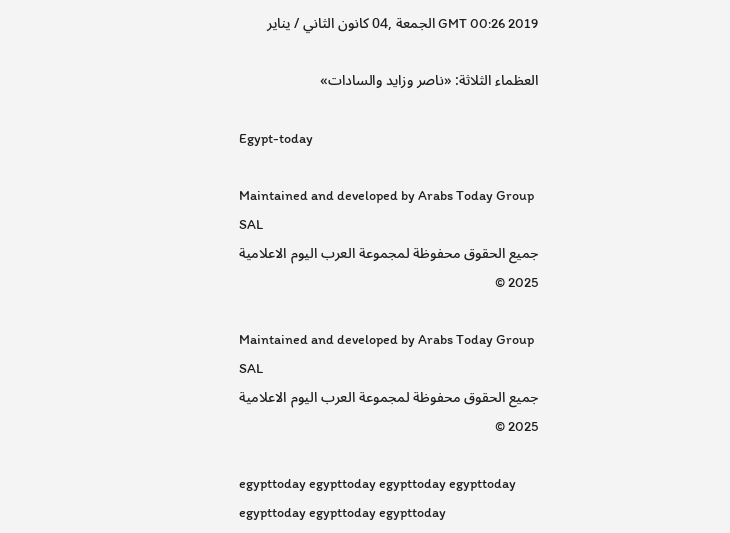GMT 00:26 2019 الجمعة ,04 كانون الثاني / يناير

العظماء الثلاثة: «ناصر وزايد والسادات»

Egypt-today

Maintained and developed by Arabs Today Group SAL
جميع الحقوق محفوظة لمجموعة العرب اليوم الاعلامية 2025 ©

Maintained and developed by Arabs Today Group SAL
جميع الحقوق محفوظة لمجموعة العرب اليوم الاعلامية 2025 ©

egypttoday egypttoday egypttoday egypttoday
egypttoday egypttoday egypttoday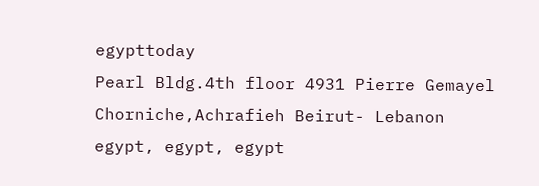egypttoday
Pearl Bldg.4th floor 4931 Pierre Gemayel Chorniche,Achrafieh Beirut- Lebanon
egypt, egypt, egypt